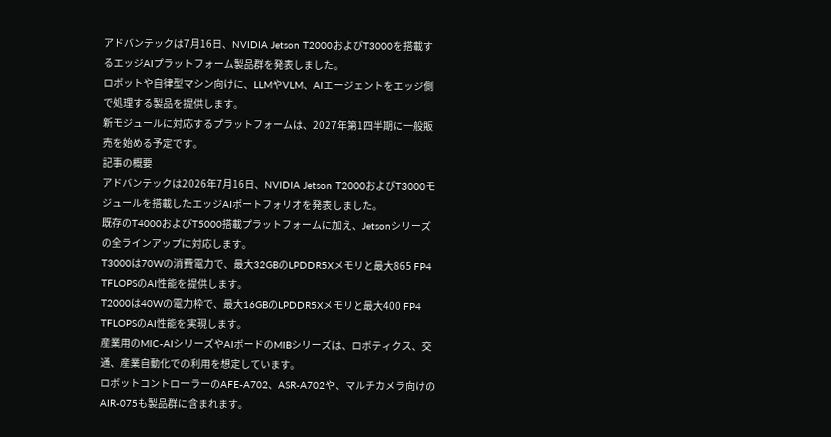アドバンテックは7月16日、NVIDIA Jetson T2000およびT3000を搭載するエッジAIプラットフォーム製品群を発表しました。
ロボットや自律型マシン向けに、LLMやVLM、AIエージェントをエッジ側で処理する製品を提供します。
新モジュールに対応するプラットフォームは、2027年第1四半期に一般販売を始める予定です。
記事の概要
アドバンテックは2026年7月16日、NVIDIA Jetson T2000およびT3000モジュールを搭載したエッジAIポートフォリオを発表しました。
既存のT4000およびT5000搭載プラットフォームに加え、Jetsonシリーズの全ラインアップに対応します。
T3000は70Wの消費電力で、最大32GBのLPDDR5Xメモリと最大865 FP4 TFLOPSのAI性能を提供します。
T2000は40Wの電力枠で、最大16GBのLPDDR5Xメモリと最大400 FP4 TFLOPSのAI性能を実現します。
産業用のMIC-AIシリーズやAIボードのMIBシリーズは、ロボティクス、交通、産業自動化での利用を想定しています。
ロボットコントローラーのAFE-A702、ASR-A702や、マルチカメラ向けのAIR-075も製品群に含まれます。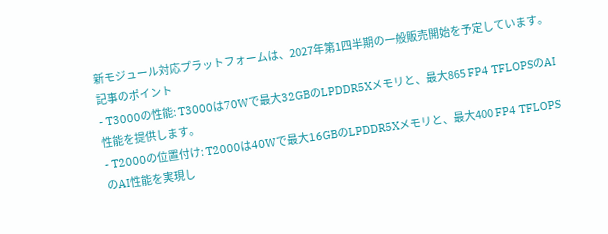新モジュール対応プラットフォームは、2027年第1四半期の一般販売開始を予定しています。
記事のポイント
- T3000の性能: T3000は70Wで最大32GBのLPDDR5Xメモリと、最大865 FP4 TFLOPSのAI性能を提供します。
- T2000の位置付け: T2000は40Wで最大16GBのLPDDR5Xメモリと、最大400 FP4 TFLOPSのAI性能を実現し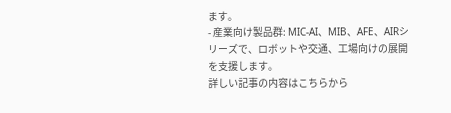ます。
- 産業向け製品群: MIC-AI、MIB、AFE、AIRシリーズで、ロボットや交通、工場向けの展開を支援します。
詳しい記事の内容はこちらから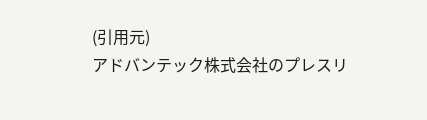(引用元)
アドバンテック株式会社のプレスリ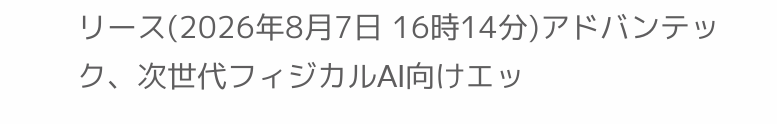リース(2026年8月7日 16時14分)アドバンテック、次世代フィジカルAI向けエッ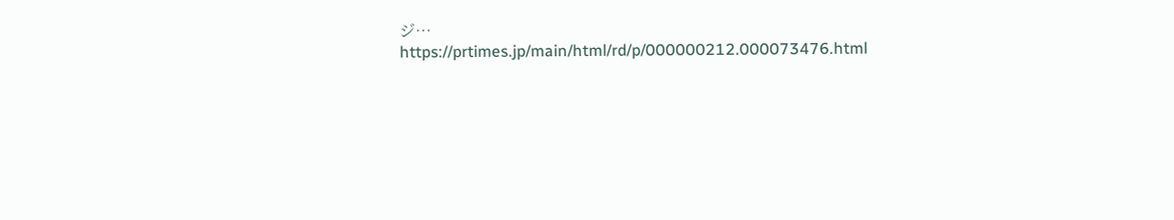ジ…
https://prtimes.jp/main/html/rd/p/000000212.000073476.html